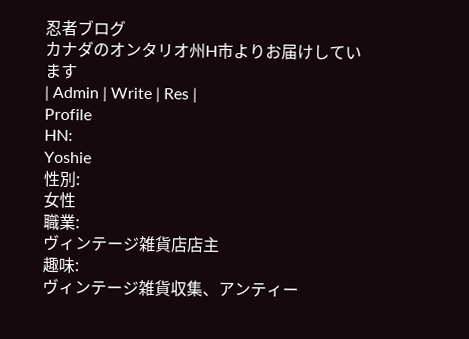忍者ブログ
カナダのオンタリオ州H市よりお届けしています
| Admin | Write | Res |
Profile
HN:
Yoshie
性別:
女性
職業:
ヴィンテージ雑貨店店主
趣味:
ヴィンテージ雑貨収集、アンティー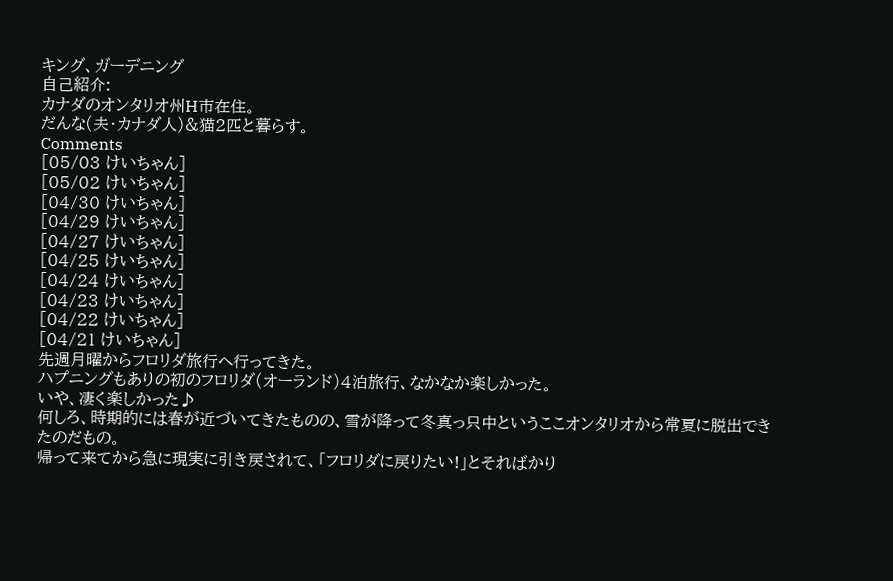キング、ガーデニング
自己紹介:
カナダのオンタリオ州H市在住。
だんな(夫・カナダ人)&猫2匹と暮らす。
Comments
[05/03 けいちゃん]
[05/02 けいちゃん]
[04/30 けいちゃん]
[04/29 けいちゃん]
[04/27 けいちゃん]
[04/25 けいちゃん]
[04/24 けいちゃん]
[04/23 けいちゃん]
[04/22 けいちゃん]
[04/21 けいちゃん]
先週月曜からフロリダ旅行へ行ってきた。
ハプニングもありの初のフロリダ(オーランド)4泊旅行、なかなか楽しかった。
いや、凄く楽しかった♪
何しろ、時期的には春が近づいてきたものの、雪が降って冬真っ只中というここオンタリオから常夏に脱出できたのだもの。
帰って来てから急に現実に引き戻されて、「フロリダに戻りたい!」とそればかり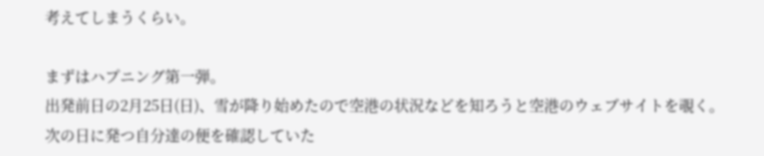考えてしまうくらい。

まずはハプニング第一弾。
出発前日の2月25日(日)、雪が降り始めたので空港の状況などを知ろうと空港のウェブサイトを覗く。
次の日に発つ自分達の便を確認していた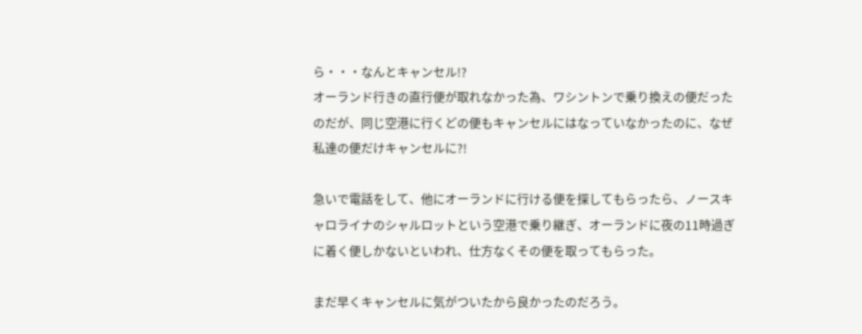ら・・・なんとキャンセル!?
オーランド行きの直行便が取れなかった為、ワシントンで乗り換えの便だったのだが、同じ空港に行くどの便もキャンセルにはなっていなかったのに、なぜ私達の便だけキャンセルに?!

急いで電話をして、他にオーランドに行ける便を探してもらったら、ノースキャロライナのシャルロットという空港で乗り継ぎ、オーランドに夜の11時過ぎに着く便しかないといわれ、仕方なくその便を取ってもらった。

まだ早くキャンセルに気がついたから良かったのだろう。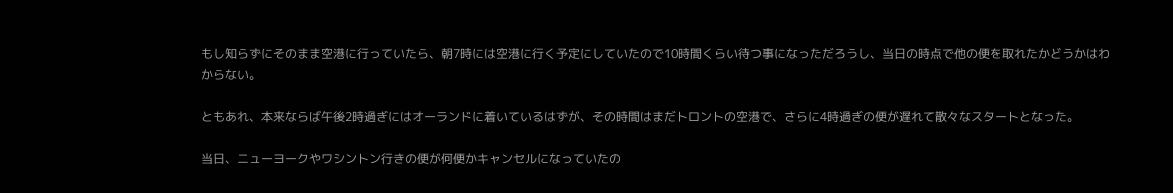もし知らずにそのまま空港に行っていたら、朝7時には空港に行く予定にしていたので10時間くらい待つ事になっただろうし、当日の時点で他の便を取れたかどうかはわからない。

ともあれ、本来ならば午後2時過ぎにはオーランドに着いているはずが、その時間はまだトロントの空港で、さらに4時過ぎの便が遅れて散々なスタートとなった。

当日、ニューヨークやワシントン行きの便が何便かキャンセルになっていたの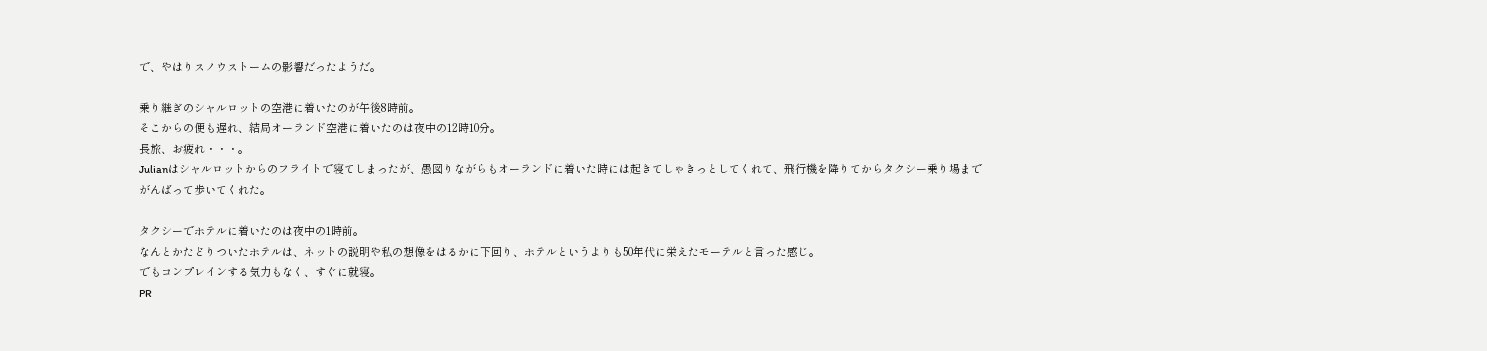で、やはりスノウストームの影響だったようだ。

乗り継ぎのシャルロットの空港に着いたのが午後8時前。
そこからの便も遅れ、結局オーランド空港に着いたのは夜中の12時10分。
長旅、お疲れ・・・。
Julianはシャルロットからのフライトで寝てしまったが、愚図りながらもオーランドに着いた時には起きてしゃきっとしてくれて、飛行機を降りてからタクシー乗り場までがんばって歩いてくれた。

タクシーでホテルに着いたのは夜中の1時前。
なんとかたどりついたホテルは、ネットの説明や私の想像をはるかに下回り、ホテルというよりも50年代に栄えたモーテルと言った感じ。
でもコンプレインする気力もなく、すぐに就寝。
PR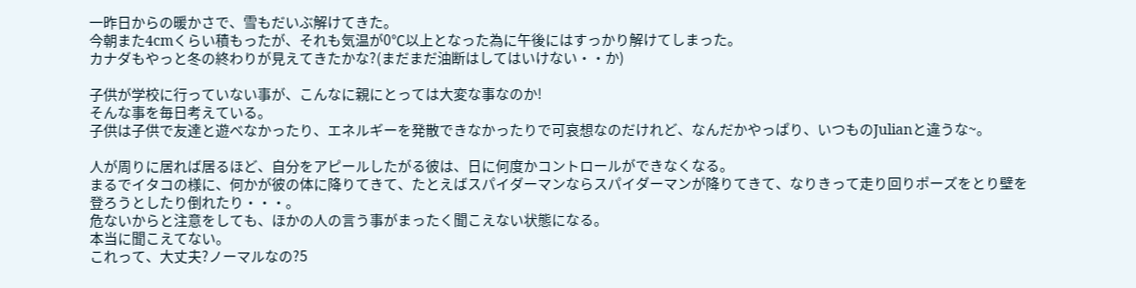一昨日からの暖かさで、雪もだいぶ解けてきた。
今朝また4cmくらい積もったが、それも気温が0℃以上となった為に午後にはすっかり解けてしまった。
カナダもやっと冬の終わりが見えてきたかな?(まだまだ油断はしてはいけない・・か)

子供が学校に行っていない事が、こんなに親にとっては大変な事なのか!
そんな事を毎日考えている。
子供は子供で友達と遊べなかったり、エネルギーを発散できなかったりで可哀想なのだけれど、なんだかやっぱり、いつものJulianと違うな~。

人が周りに居れば居るほど、自分をアピールしたがる彼は、日に何度かコントロールができなくなる。
まるでイタコの様に、何かが彼の体に降りてきて、たとえばスパイダーマンならスパイダーマンが降りてきて、なりきって走り回りポーズをとり壁を登ろうとしたり倒れたり・・・。
危ないからと注意をしても、ほかの人の言う事がまったく聞こえない状態になる。
本当に聞こえてない。
これって、大丈夫?ノーマルなの?5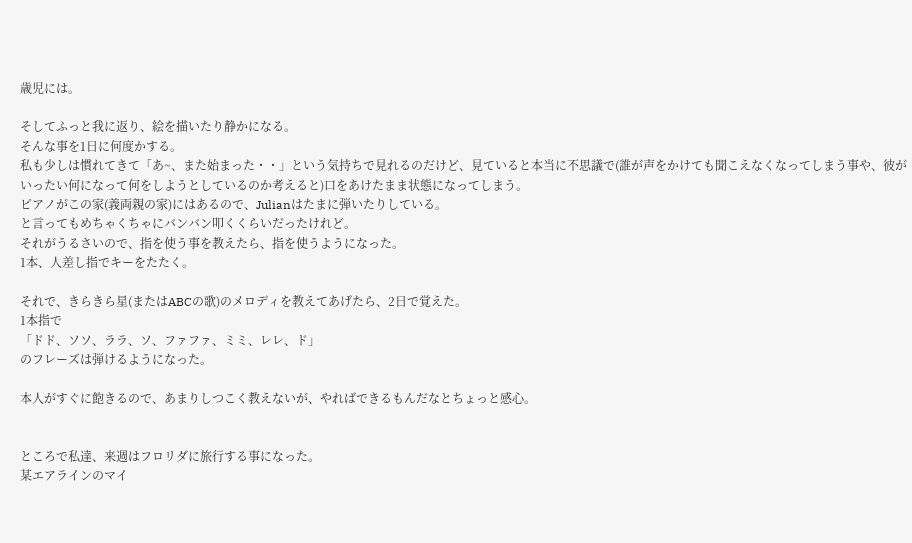歳児には。

そしてふっと我に返り、絵を描いたり静かになる。
そんな事を1日に何度かする。
私も少しは慣れてきて「あ~、また始まった・・」という気持ちで見れるのだけど、見ていると本当に不思議で(誰が声をかけても聞こえなくなってしまう事や、彼がいったい何になって何をしようとしているのか考えると)口をあけたまま状態になってしまう。
ピアノがこの家(義両親の家)にはあるので、Julianはたまに弾いたりしている。
と言ってもめちゃくちゃにバンバン叩くくらいだったけれど。
それがうるさいので、指を使う事を教えたら、指を使うようになった。
1本、人差し指でキーをたたく。

それで、きらきら星(またはABCの歌)のメロディを教えてあげたら、2日で覚えた。
1本指で
「ドド、ソソ、ララ、ソ、ファファ、ミミ、レレ、ド」
のフレーズは弾けるようになった。

本人がすぐに飽きるので、あまりしつこく教えないが、やればできるもんだなとちょっと感心。


ところで私達、来週はフロリダに旅行する事になった。
某エアラインのマイ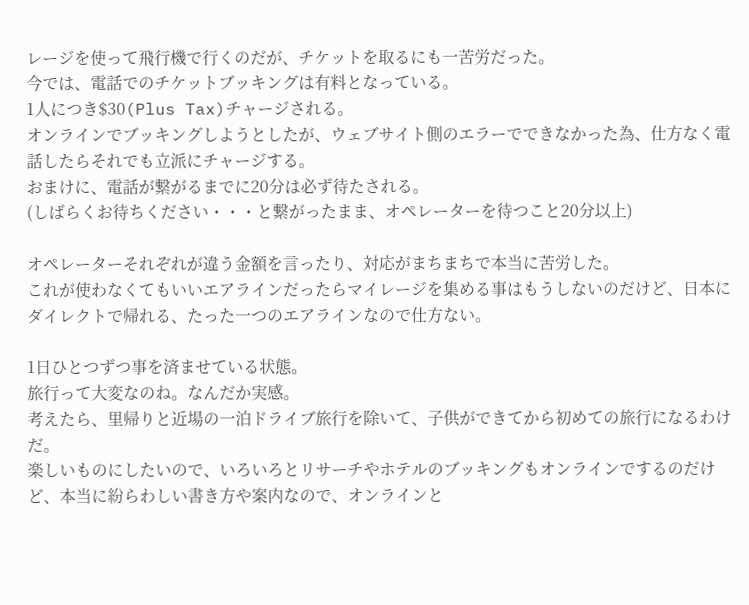レージを使って飛行機で行くのだが、チケットを取るにも一苦労だった。
今では、電話でのチケットブッキングは有料となっている。
1人につき$30(Plus Tax)チャージされる。
オンラインでブッキングしようとしたが、ウェブサイト側のエラーでできなかった為、仕方なく電話したらそれでも立派にチャージする。
おまけに、電話が繋がるまでに20分は必ず待たされる。
(しばらくお待ちください・・・と繋がったまま、オペレーターを待つこと20分以上)

オペレーターそれぞれが違う金額を言ったり、対応がまちまちで本当に苦労した。
これが使わなくてもいいエアラインだったらマイレージを集める事はもうしないのだけど、日本にダイレクトで帰れる、たった一つのエアラインなので仕方ない。

1日ひとつずつ事を済ませている状態。
旅行って大変なのね。なんだか実感。
考えたら、里帰りと近場の一泊ドライブ旅行を除いて、子供ができてから初めての旅行になるわけだ。
楽しいものにしたいので、いろいろとリサーチやホテルのブッキングもオンラインでするのだけど、本当に紛らわしい書き方や案内なので、オンラインと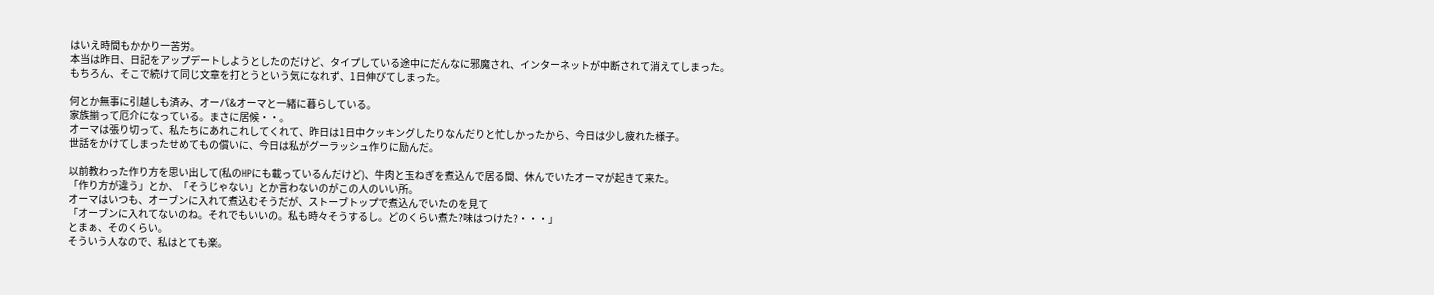はいえ時間もかかり一苦労。
本当は昨日、日記をアップデートしようとしたのだけど、タイプしている途中にだんなに邪魔され、インターネットが中断されて消えてしまった。
もちろん、そこで続けて同じ文章を打とうという気になれず、1日伸びてしまった。

何とか無事に引越しも済み、オーパ&オーマと一緒に暮らしている。
家族揃って厄介になっている。まさに居候・・。
オーマは張り切って、私たちにあれこれしてくれて、昨日は1日中クッキングしたりなんだりと忙しかったから、今日は少し疲れた様子。
世話をかけてしまったせめてもの償いに、今日は私がグーラッシュ作りに励んだ。

以前教わった作り方を思い出して(私のHPにも載っているんだけど)、牛肉と玉ねぎを煮込んで居る間、休んでいたオーマが起きて来た。
「作り方が違う」とか、「そうじゃない」とか言わないのがこの人のいい所。
オーマはいつも、オーブンに入れて煮込むそうだが、ストーブトップで煮込んでいたのを見て
「オーブンに入れてないのね。それでもいいの。私も時々そうするし。どのくらい煮た?味はつけた?・・・」
とまぁ、そのくらい。
そういう人なので、私はとても楽。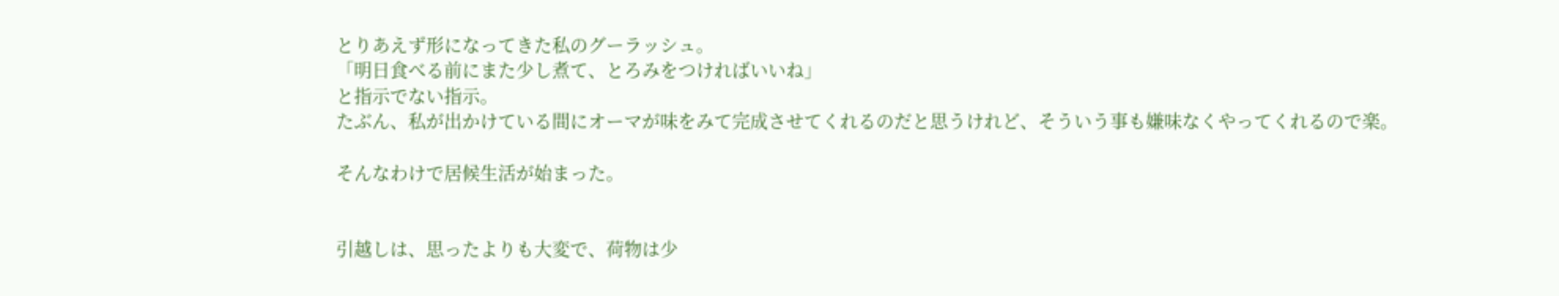とりあえず形になってきた私のグーラッシュ。
「明日食べる前にまた少し煮て、とろみをつければいいね」
と指示でない指示。
たぶん、私が出かけている間にオーマが味をみて完成させてくれるのだと思うけれど、そういう事も嫌味なくやってくれるので楽。

そんなわけで居候生活が始まった。


引越しは、思ったよりも大変で、荷物は少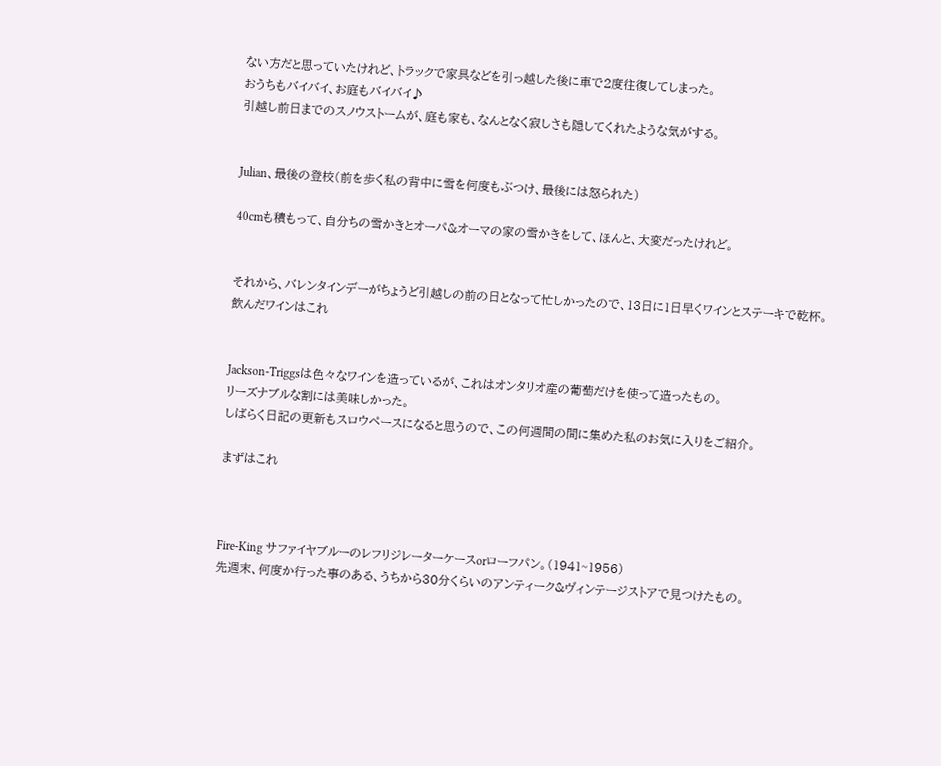ない方だと思っていたけれど、トラックで家具などを引っ越した後に車で2度往復してしまった。
おうちもバイバイ、お庭もバイバイ♪
引越し前日までのスノウストームが、庭も家も、なんとなく寂しさも隠してくれたような気がする。


Julian、最後の登校(前を歩く私の背中に雪を何度もぶつけ、最後には怒られた)

40cmも積もって、自分ちの雪かきとオーパ&オーマの家の雪かきをして、ほんと、大変だったけれど。


それから、バレンタインデーがちょうど引越しの前の日となって忙しかったので、13日に1日早くワインとステーキで乾杯。
飲んだワインはこれ


Jackson-Triggsは色々なワインを造っているが、これはオンタリオ産の葡萄だけを使って造ったもの。
リーズナブルな割には美味しかった。
しばらく日記の更新もスロウペースになると思うので、この何週間の間に集めた私のお気に入りをご紹介。

まずはこれ



Fire-King サファイヤブルーのレフリジレーターケースorローフパン。(1941~1956)
先週末、何度か行った事のある、うちから30分くらいのアンティーク&ヴィンテージストアで見つけたもの。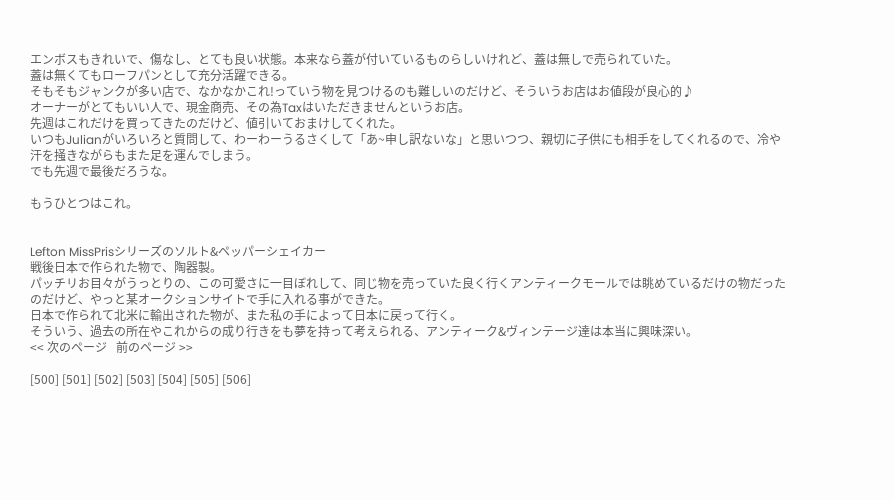エンボスもきれいで、傷なし、とても良い状態。本来なら蓋が付いているものらしいけれど、蓋は無しで売られていた。
蓋は無くてもローフパンとして充分活躍できる。
そもそもジャンクが多い店で、なかなかこれ!っていう物を見つけるのも難しいのだけど、そういうお店はお値段が良心的♪
オーナーがとてもいい人で、現金商売、その為Taxはいただきませんというお店。
先週はこれだけを買ってきたのだけど、値引いておまけしてくれた。
いつもJulianがいろいろと質問して、わーわーうるさくして「あ~申し訳ないな」と思いつつ、親切に子供にも相手をしてくれるので、冷や汗を掻きながらもまた足を運んでしまう。
でも先週で最後だろうな。

もうひとつはこれ。


Lefton MissPrisシリーズのソルト&ペッパーシェイカー
戦後日本で作られた物で、陶器製。
パッチリお目々がうっとりの、この可愛さに一目ぼれして、同じ物を売っていた良く行くアンティークモールでは眺めているだけの物だったのだけど、やっと某オークションサイトで手に入れる事ができた。
日本で作られて北米に輸出された物が、また私の手によって日本に戻って行く。
そういう、過去の所在やこれからの成り行きをも夢を持って考えられる、アンティーク&ヴィンテージ達は本当に興味深い。
<< 次のページ   前のページ >>

[500] [501] [502] [503] [504] [505] [506]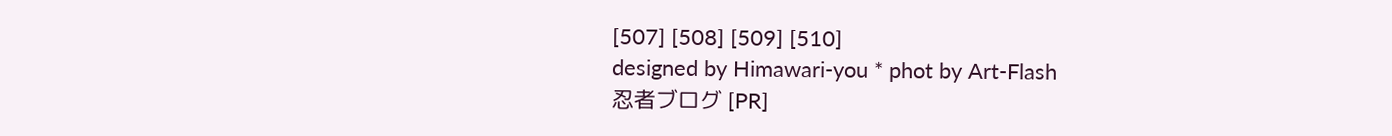[507] [508] [509] [510]
designed by Himawari-you * phot by Art-Flash
忍者ブログ [PR]